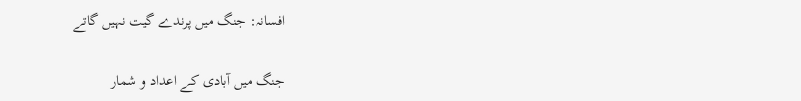افسانہ: جنگ میں پرندے گیت نہیں گاتے

جنگ میں آبادی کے اعداد و شمار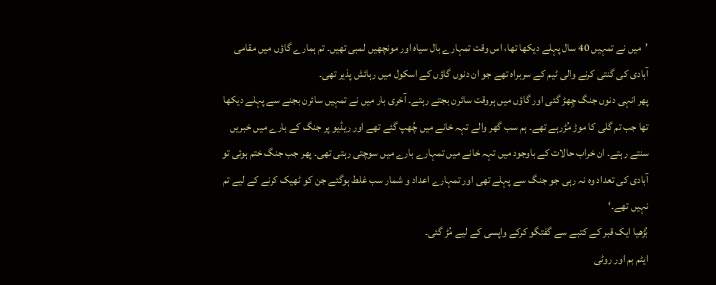’میں نے تمہیں 40 سال پہلے دیکھا تھا، اس وقت تمہارے بال سیاہ اور مونچھیں لمبی تھیں۔ تم ہمارے گاؤں میں مقامی آبادی کی گنتی کرنے والی ٹیم کے سربراہ تھے جو ان دنوں گاؤں کے اسکول میں رہائش پذیر تھی۔
پھر انہی دنوں جنگ چِھڑ گئی اور گاؤں میں ہروقت سائرن بجتے رہتے۔ آخری بار میں نے تمہیں سائرن بجنے سے پہلے دیکھا تھا جب تم گلی کا موڑ مُڑرہے تھے۔ ہم سب گھر والے تہہ خانے میں چُھپ گئے تھے اور ریڈیو پر جنگ کے بارے میں خبریں سنتے رہتے۔ ان خراب حالات کے باوجود میں تہہ خانے میں تمہارے بارے میں سوچتی رہتی تھی۔ پھر جب جنگ ختم ہوئی تو آبادی کی تعداد وہ نہ رہی جو جنگ سے پہلے تھی اور تمہارے اعداد و شمار سب غلط ہوگئے جن کو ٹھیک کرنے کے لیے تم نہیں تھے۔‘
بُڑھیا ایک قبر کے کتبے سے گفتگو کرکے واپسی کے لیے مُڑ گئی۔
ایٹم بم اور روٹی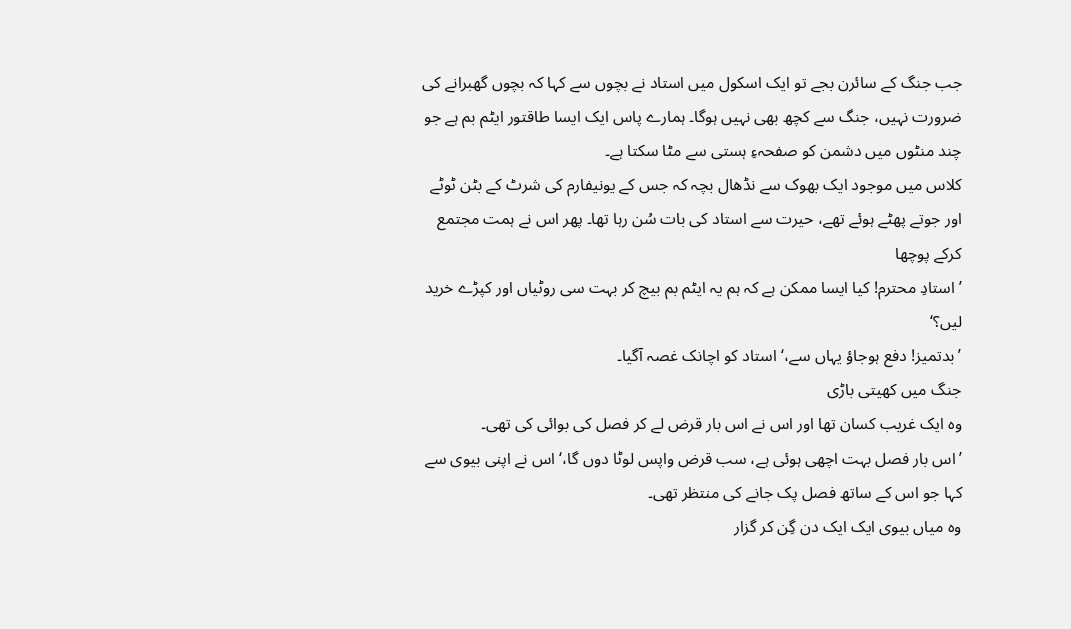جب جنگ کے سائرن بجے تو ایک اسکول میں استاد نے بچوں سے کہا کہ بچوں گھبرانے کی ضرورت نہیں، جنگ سے کچھ بھی نہیں ہوگا۔ ہمارے پاس ایک ایسا طاقتور ایٹم بم ہے جو چند منٹوں میں دشمن کو صفحہءِ ہستی سے مٹا سکتا ہے۔
کلاس میں موجود ایک بھوک سے نڈھال بچہ کہ جس کے یونیفارم کی شرٹ کے بٹن ٹوٹے اور جوتے پھٹے ہوئے تھے، حیرت سے استاد کی بات سُن رہا تھا۔ پھر اس نے ہمت مجتمع کرکے پوچھا
’استادِ محترم! کیا ایسا ممکن ہے کہ ہم یہ ایٹم بم بیچ کر بہت سی روٹیاں اور کپڑے خرید لیں؟‘
’بدتمیز! دفع ہوجاؤ یہاں سے،‘ استاد کو اچانک غصہ آگیا۔
جنگ میں کھیتی باڑی
وہ ایک غریب کسان تھا اور اس نے اس بار قرض لے کر فصل کی بوائی کی تھی۔
’اس بار فصل بہت اچھی ہوئی ہے، سب قرض واپس لوٹا دوں گا،‘ اس نے اپنی بیوی سے کہا جو اس کے ساتھ فصل پک جانے کی منتظر تھی۔
وہ میاں بیوی ایک ایک دن گِن کر گزار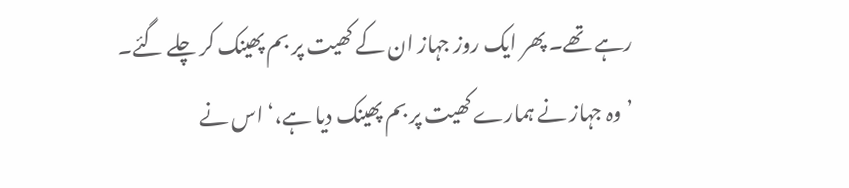رہے تھے۔ پھر ایک روز جہاز ان کے کھیت پر بم پھینک کر چلے گئے۔
’وہ جہاز نے ہمارے کھیت پر بم پھینک دیا ہے،‘ اس نے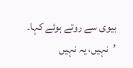بیوی سے روتے ہوئے کہا۔
’نہیں، یہ نہیں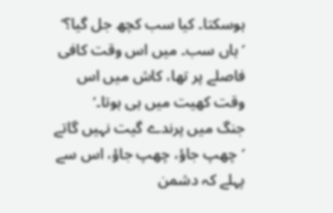ہوسکتا۔ کیا سب کچھ جل گیا؟‘
’ہاں سب۔ میں اس وقت کافی فاصلے پر تھا، کاش میں اس وقت کھیت میں ہی ہوتا۔‘
جنگ میں پرندے گیت نہیں گاتے
’چھپ جاؤ، چھپ جاؤ، اس سے پہلے کہ دشمن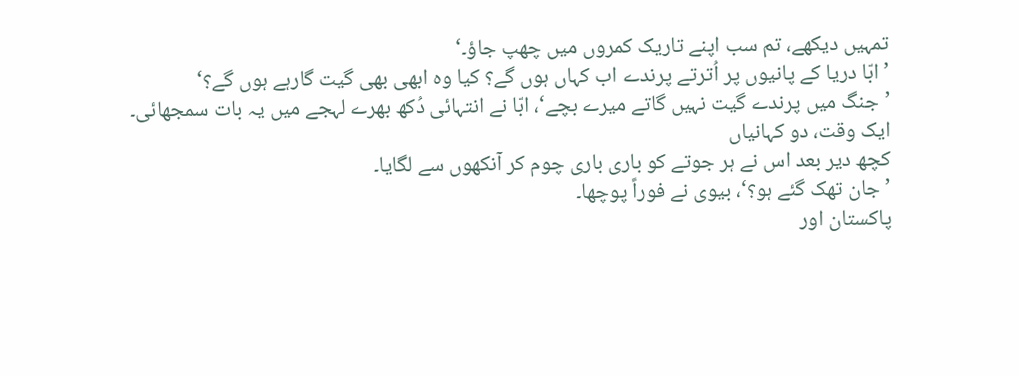تمہیں دیکھے، تم سب اپنے تاریک کمروں میں چھپ جاؤ۔‘
’ابّا دریا کے پانیوں پر اُترتے پرندے اب کہاں ہوں گے؟ کیا وہ ابھی بھی گیت گارہے ہوں گے؟‘
’جنگ میں پرندے گیت نہیں گاتے میرے بچے‘، ابّا نے انتہائی دُکھ بھرے لہجے میں یہ بات سمجھائی۔
ایک وقت، دو کہانیاں
کچھ دیر بعد اس نے ہر جوتے کو باری باری چوم کر آنکھوں سے لگایا۔
’جان تھک گئے ہو؟‘، بیوی نے فوراً پوچھا۔
پاکستان اور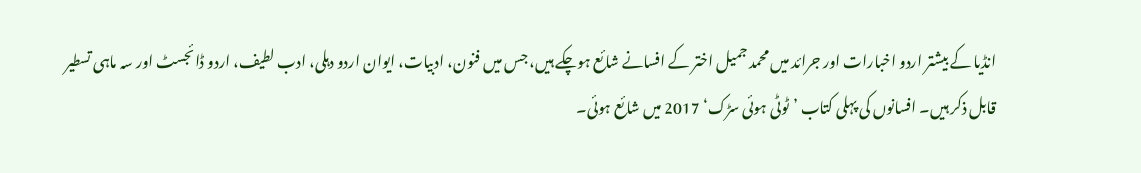انڈیا کے بیشتر اردو اخبارات اور جرائد میں محمد جمیل اختر کے افسانے شائع ہوچکے ہیں، جس میں فنون، ادبیات، ایوان اردو دہلی، ادب لطیف، اردو ڈائجسٹ اور سہ ماہی تسطیر قابل ذکر ہیں۔ افسانوں کی پہلی کتاب ’ٹوٹی ہوئی سڑک‘ 2017 میں شائع ہوئی۔